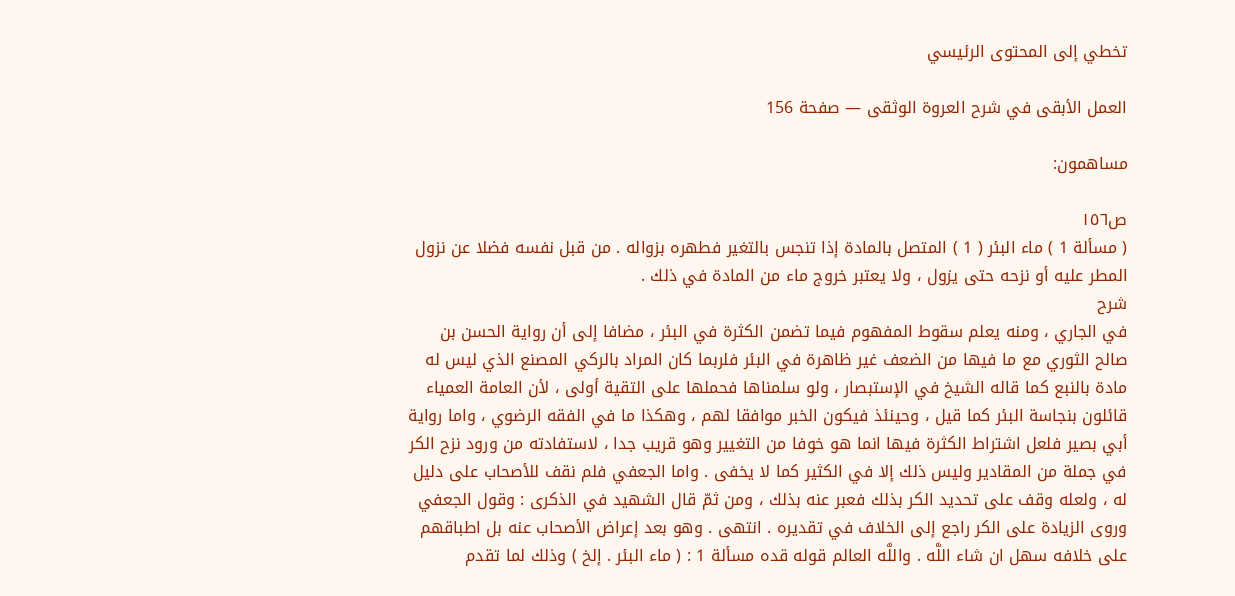تخطي إلى المحتوى الرئيسي

العمل الأبقى في شرح العروة الوثقى — صفحة 156

مساهمون:

ص١٥٦
( مسألة 1 ) ماء البئر ( 1 ) المتصل بالمادة إذا تنجس بالتغير فطهره بزواله . من قبل نفسه فضلا عن نزول المطر عليه أو نزحه حتى يزول ، ولا يعتبر خروج ماء من المادة في ذلك .
شرح
في الجاري ، ومنه يعلم سقوط المفهوم فيما تضمن الكثرة في البئر ، مضافا إلى أن رواية الحسن بن صالح الثوري مع ما فيها من الضعف غير ظاهرة في البئر فلربما كان المراد بالركي المصنع الذي ليس له مادة بالنبع كما قاله الشيخ في الإستبصار ، ولو سلمناها فحملها على التقية أولى ، لأن العامة العمياء قائلون بنجاسة البئر كما قيل ، وحينئذ فيكون الخبر موافقا لهم ، وهكذا ما في الفقه الرضوي ، واما رواية أبي بصير فلعل اشتراط الكثرة فيها انما هو خوفا من التغيير وهو قريب جدا ، لاستفادته من ورود نزح الكر في جملة من المقادير وليس ذلك إلا في الكثير كما لا يخفى . واما الجعفي فلم نقف للأصحاب على دليل له ، ولعله وقف على تحديد الكر بذلك فعبر عنه بذلك ، ومن ثمّ قال الشهيد في الذكرى : وقول الجعفي وروى الزيادة على الكر راجع إلى الخلاف في تقديره . انتهى . وهو بعد إعراض الأصحاب عنه بل اطباقهم على خلافه سهل ان شاء اللَّه . واللَّه العالم قوله قده مسألة 1 : ( ماء البئر . إلخ ) وذلك لما تقدم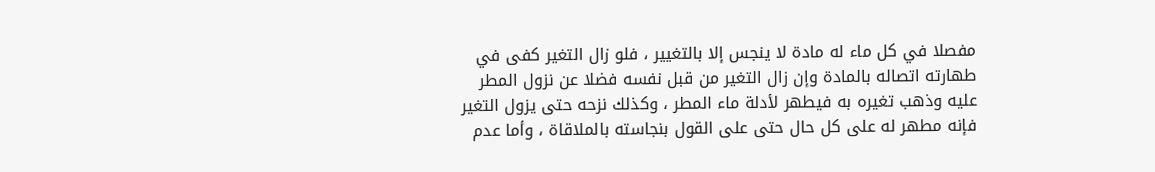مفصلا في كل ماء له مادة لا ينجس إلا بالتغيير ، فلو زال التغير كفى في طهارته اتصاله بالمادة وإن زال التغير من قبل نفسه فضلا عن نزول المطر عليه وذهب تغيره به فيطهر لأدلة ماء المطر ، وكذلك نزحه حتى يزول التغير فإنه مطهر له على كل حال حتى على القول بنجاسته بالملاقاة ، وأما عدم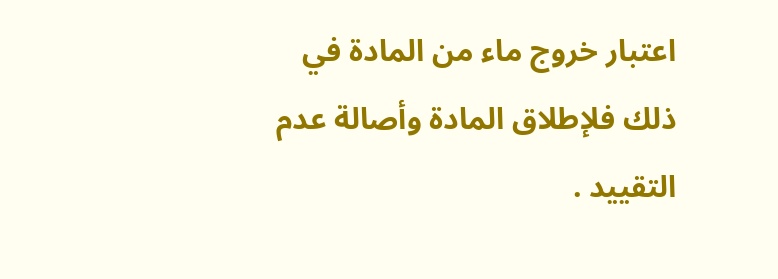اعتبار خروج ماء من المادة في ذلك فلإطلاق المادة وأصالة عدم التقييد .